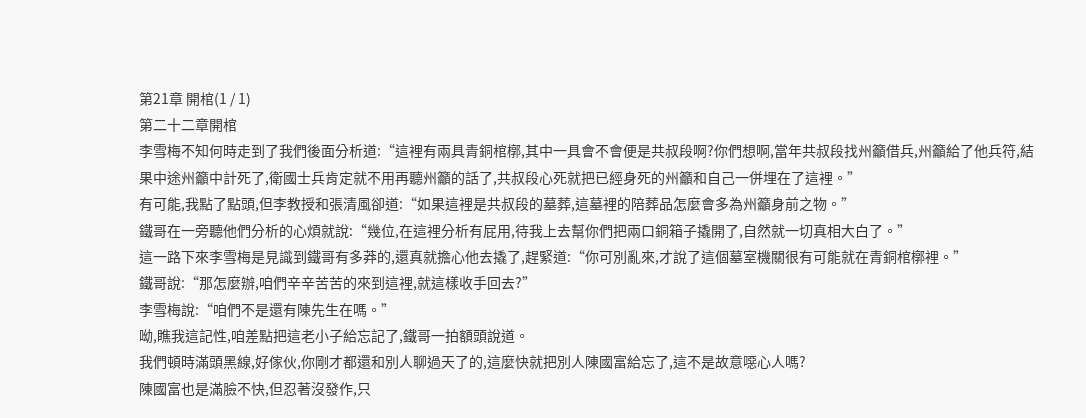第21章 開棺(1 / 1)
第二十二章開棺
李雪梅不知何時走到了我們後面分析道:“這裡有兩具青銅棺槨,其中一具會不會便是共叔段啊?你們想啊,當年共叔段找州籲借兵,州籲給了他兵符,結果中途州籲中計死了,衛國士兵肯定就不用再聽州籲的話了,共叔段心死就把已經身死的州籲和自己一併埋在了這裡。”
有可能,我點了點頭,但李教授和張清風卻道:“如果這裡是共叔段的墓葬,這墓裡的陪葬品怎麼會多為州籲身前之物。”
鐵哥在一旁聽他們分析的心煩就說:“幾位,在這裡分析有屁用,待我上去幫你們把兩口銅箱子撬開了,自然就一切真相大白了。”
這一路下來李雪梅是見識到鐵哥有多莽的,還真就擔心他去撬了,趕緊道:“你可別亂來,才說了這個墓室機關很有可能就在青銅棺槨裡。”
鐵哥說:“那怎麼辦,咱們辛辛苦苦的來到這裡,就這樣收手回去?”
李雪梅說:“咱們不是還有陳先生在嗎。”
呦,瞧我這記性,咱差點把這老小子給忘記了,鐵哥一拍額頭說道。
我們頓時滿頭黑線,好傢伙,你剛才都還和別人聊過天了的,這麼快就把別人陳國富給忘了,這不是故意噁心人嗎?
陳國富也是滿臉不快,但忍著沒發作,只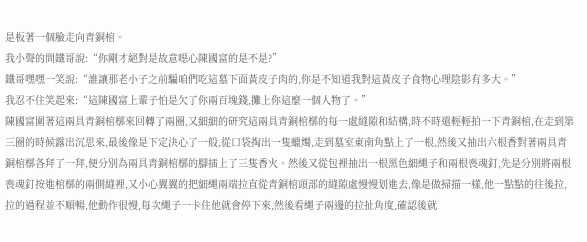是板著一個臉走向青銅棺。
我小聲的問鐵哥說:“你剛才絕對是故意噁心陳國富的是不是?”
鐵哥嘿嘿一笑說:“誰讓那老小子之前騙咱們吃這墓下面黃皮子肉的,你是不知道我對這黃皮子食物心理陰影有多大。”
我忍不住笑起來:“這陳國富上輩子怕是欠了你兩百塊錢,攤上你這麼一個人物了。”
陳國富圍著這兩具青銅棺槨來回轉了兩圈,又細細的研究這兩具青銅棺槨的每一處縫隙和結構,時不時還輕輕拍一下青銅棺,在走到第三圈的時候露出沉思來,最後像是下定決心了一般,從口袋掏出一隻蠟燭,走到墓室東南角點上了一根,然後又抽出六根香對著兩具青銅棺槨各拜了一拜,便分別為兩具青銅棺槨的腳插上了三隻香火。然後又從包裡抽出一根黑色細繩子和兩根喪魂釘,先是分別將兩根喪魂釘按進棺槨的兩側縫裡,又小心翼翼的把細繩兩端拉直從青銅棺頭部的縫隙處慢慢划進去,像是做掃描一樣,他一點點的往後拉,拉的過程並不順暢,他動作很慢,每次繩子一卡住他就會停下來,然後看繩子兩邊的拉扯角度,確認後就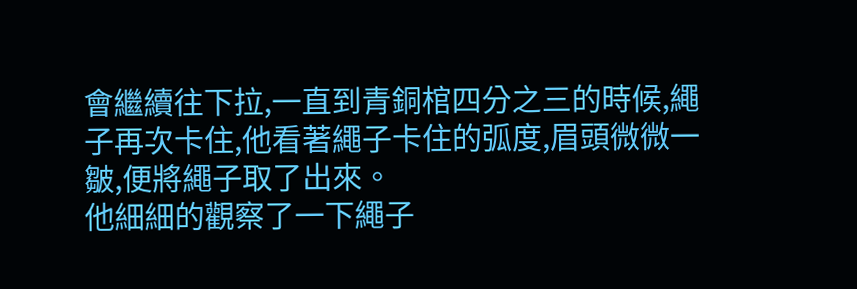會繼續往下拉,一直到青銅棺四分之三的時候,繩子再次卡住,他看著繩子卡住的弧度,眉頭微微一皺,便將繩子取了出來。
他細細的觀察了一下繩子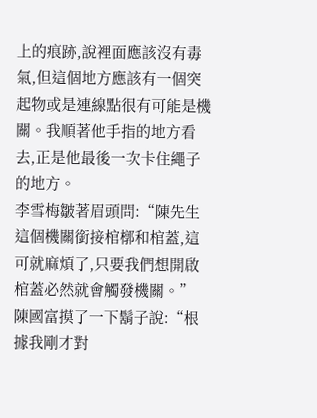上的痕跡,說裡面應該沒有毒氣,但這個地方應該有一個突起物或是連線點很有可能是機關。我順著他手指的地方看去,正是他最後一次卡住繩子的地方。
李雪梅皺著眉頭問:“陳先生這個機關銜接棺槨和棺蓋,這可就麻煩了,只要我們想開啟棺蓋必然就會觸發機關。”
陳國富摸了一下鬍子說:“根據我剛才對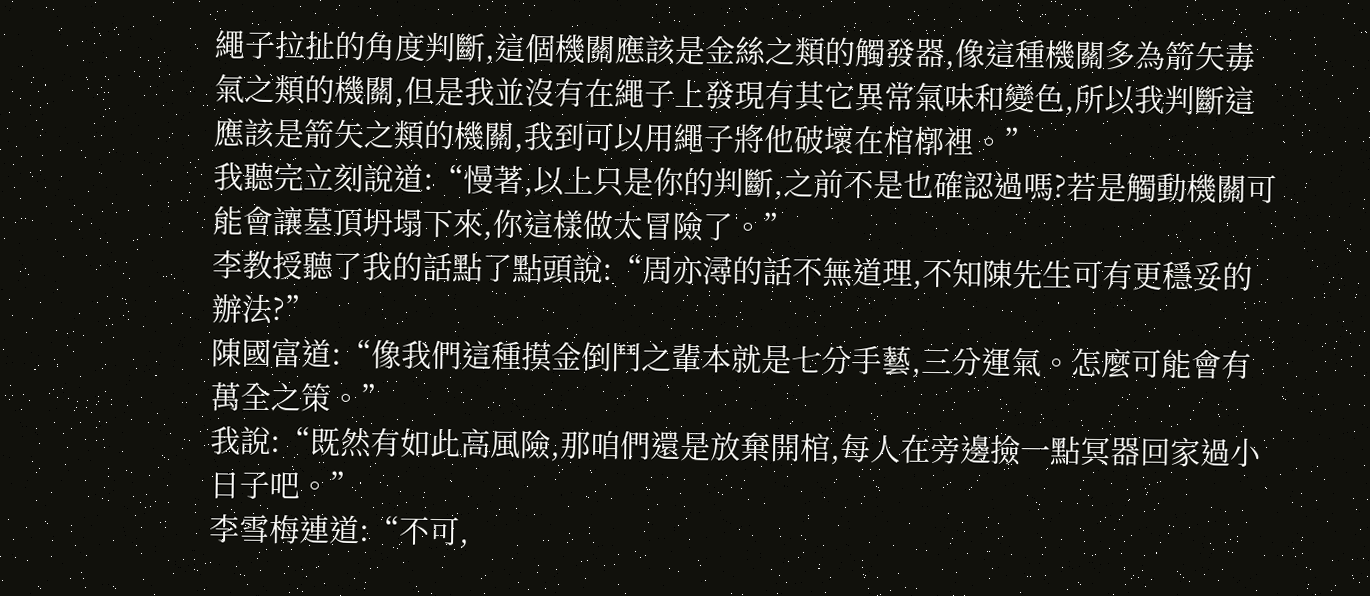繩子拉扯的角度判斷,這個機關應該是金絲之類的觸發器,像這種機關多為箭矢毒氣之類的機關,但是我並沒有在繩子上發現有其它異常氣味和變色,所以我判斷這應該是箭矢之類的機關,我到可以用繩子將他破壞在棺槨裡。”
我聽完立刻說道:“慢著,以上只是你的判斷,之前不是也確認過嗎?若是觸動機關可能會讓墓頂坍塌下來,你這樣做太冒險了。”
李教授聽了我的話點了點頭說:“周亦潯的話不無道理,不知陳先生可有更穩妥的辦法?”
陳國富道:“像我們這種摸金倒鬥之輩本就是七分手藝,三分運氣。怎麼可能會有萬全之策。”
我說:“既然有如此高風險,那咱們還是放棄開棺,每人在旁邊撿一點冥器回家過小日子吧。”
李雪梅連道:“不可,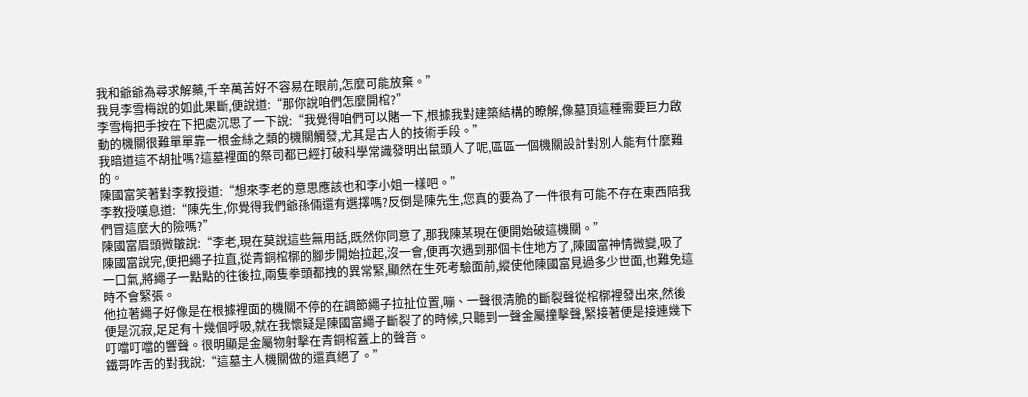我和爺爺為尋求解藥,千辛萬苦好不容易在眼前,怎麼可能放棄。”
我見李雪梅說的如此果斷,便說道:“那你說咱們怎麼開棺?”
李雪梅把手按在下把處沉思了一下說:“我覺得咱們可以賭一下,根據我對建築結構的瞭解,像墓頂這種需要巨力啟動的機關很難單單靠一根金絲之類的機關觸發,尤其是古人的技術手段。”
我暗道這不胡扯嗎?這墓裡面的祭司都已經打破科學常識發明出鼠頭人了呢,區區一個機關設計對別人能有什麼難的。
陳國富笑著對李教授道:“想來李老的意思應該也和李小姐一樣吧。”
李教授嘆息道:“陳先生,你覺得我們爺孫倆還有選擇嗎?反倒是陳先生,您真的要為了一件很有可能不存在東西陪我們冒這麼大的險嗎?”
陳國富眉頭微皺說:“李老,現在莫說這些無用話,既然你同意了,那我陳某現在便開始破這機關。”
陳國富說完,便把繩子拉直,從青銅棺槨的腳步開始拉起,沒一會,便再次遇到那個卡住地方了,陳國富神情微變,吸了一口氣,將繩子一點點的往後拉,兩隻拳頭都拽的異常緊,顯然在生死考驗面前,縱使他陳國富見過多少世面,也難免這時不會緊張。
他拉著繩子好像是在根據裡面的機關不停的在調節繩子拉扯位置,嘣、一聲很清脆的斷裂聲從棺槨裡發出來,然後便是沉寂,足足有十幾個呼吸,就在我懷疑是陳國富繩子斷裂了的時候,只聽到一聲金屬撞擊聲,緊接著便是接連幾下叮噹叮噹的響聲。很明顯是金屬物射擊在青銅棺蓋上的聲音。
鐵哥咋舌的對我說:“這墓主人機關做的還真絕了。”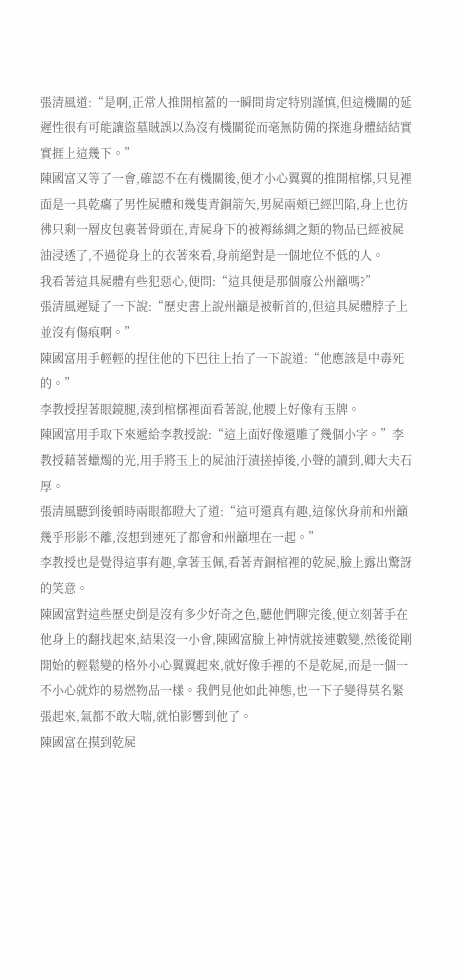張清風道:“是啊,正常人推開棺蓋的一瞬間肯定特別謹慎,但這機關的延遲性很有可能讓盜墓賊誤以為沒有機關從而毫無防備的探進身體結結實實捱上這幾下。”
陳國富又等了一會,確認不在有機關後,便才小心翼翼的推開棺槨,只見裡面是一具乾癟了男性屍體和幾隻青銅箭矢,男屍兩頰已經凹陷,身上也彷彿只剩一層皮包裹著骨頭在,青屍身下的被褥絲綢之類的物品已經被屍油浸透了,不過從身上的衣著來看,身前絕對是一個地位不低的人。
我看著這具屍體有些犯惡心,便問:“這具便是那個廢公州籲嗎?”
張清風遲疑了一下說:“歷史書上說州籲是被斬首的,但這具屍體脖子上並沒有傷痕啊。”
陳國富用手輕輕的捏住他的下巴往上抬了一下說道:“他應該是中毒死的。”
李教授捏著眼鏡腿,湊到棺槨裡面看著說,他腰上好像有玉牌。
陳國富用手取下來遞給李教授說:“這上面好像還雕了幾個小字。”李教授藉著蠟燭的光,用手將玉上的屍油汙漬搓掉後,小聲的讀到,卿大夫石厚。
張清風聽到後頓時兩眼都瞪大了道:“這可還真有趣,這傢伙身前和州籲幾乎形影不離,沒想到連死了都會和州籲埋在一起。”
李教授也是覺得這事有趣,拿著玉佩,看著青銅棺裡的乾屍,臉上露出驚訝的笑意。
陳國富對這些歷史倒是沒有多少好奇之色,聽他們聊完後,便立刻著手在他身上的翻找起來,結果沒一小會,陳國富臉上神情就接連數變,然後從剛開始的輕鬆變的格外小心翼翼起來,就好像手裡的不是乾屍,而是一個一不小心就炸的易燃物品一樣。我們見他如此神態,也一下子變得莫名緊張起來,氣都不敢大喘,就怕影響到他了。
陳國富在摸到乾屍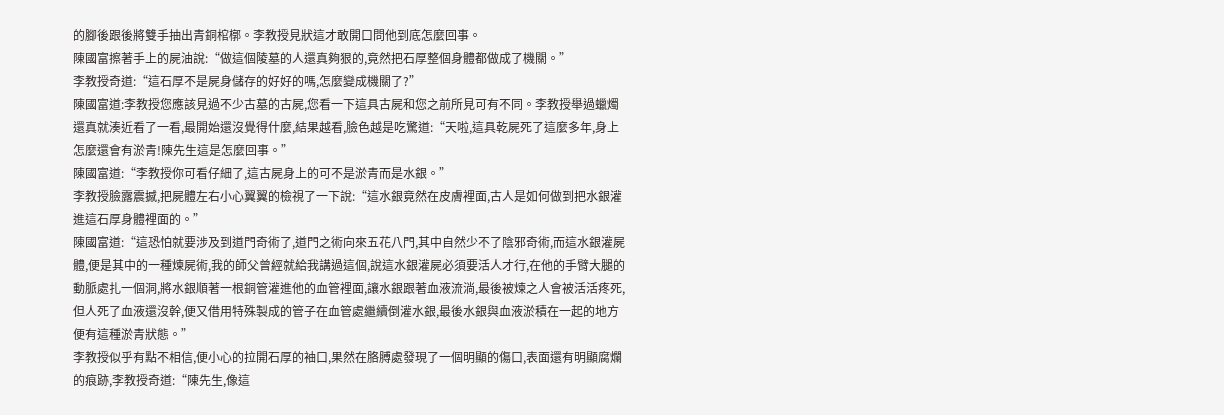的腳後跟後將雙手抽出青銅棺槨。李教授見狀這才敢開口問他到底怎麼回事。
陳國富擦著手上的屍油說:“做這個陵墓的人還真夠狠的,竟然把石厚整個身體都做成了機關。”
李教授奇道:“這石厚不是屍身儲存的好好的嗎,怎麼變成機關了?”
陳國富道:李教授您應該見過不少古墓的古屍,您看一下這具古屍和您之前所見可有不同。李教授舉過蠟燭還真就湊近看了一看,最開始還沒覺得什麼,結果越看,臉色越是吃驚道:“天啦,這具乾屍死了這麼多年,身上怎麼還會有淤青!陳先生這是怎麼回事。”
陳國富道:“李教授你可看仔細了,這古屍身上的可不是淤青而是水銀。”
李教授臉露震撼,把屍體左右小心翼翼的檢視了一下說:“這水銀竟然在皮膚裡面,古人是如何做到把水銀灌進這石厚身體裡面的。”
陳國富道:“這恐怕就要涉及到道門奇術了,道門之術向來五花八門,其中自然少不了陰邪奇術,而這水銀灌屍體,便是其中的一種煉屍術,我的師父曾經就給我講過這個,說這水銀灌屍必須要活人才行,在他的手臂大腿的動脈處扎一個洞,將水銀順著一根銅管灌進他的血管裡面,讓水銀跟著血液流淌,最後被煉之人會被活活疼死,但人死了血液還沒幹,便又借用特殊製成的管子在血管處繼續倒灌水銀,最後水銀與血液淤積在一起的地方便有這種淤青狀態。”
李教授似乎有點不相信,便小心的拉開石厚的袖口,果然在胳膊處發現了一個明顯的傷口,表面還有明顯腐爛的痕跡,李教授奇道:“陳先生,像這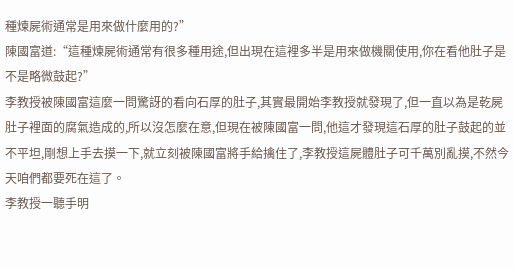種煉屍術通常是用來做什麼用的?”
陳國富道:“這種煉屍術通常有很多種用途,但出現在這裡多半是用來做機關使用,你在看他肚子是不是略微鼓起?”
李教授被陳國富這麼一問驚訝的看向石厚的肚子,其實最開始李教授就發現了,但一直以為是乾屍肚子裡面的腐氣造成的,所以沒怎麼在意,但現在被陳國富一問,他這才發現這石厚的肚子鼓起的並不平坦,剛想上手去摸一下,就立刻被陳國富將手給擒住了,李教授這屍體肚子可千萬別亂摸,不然今天咱們都要死在這了。
李教授一聽手明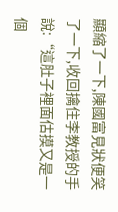顯縮了一下,陳國富見狀便笑了一下,收回擒住李教授的手說:“這肚子裡面估摸又是一個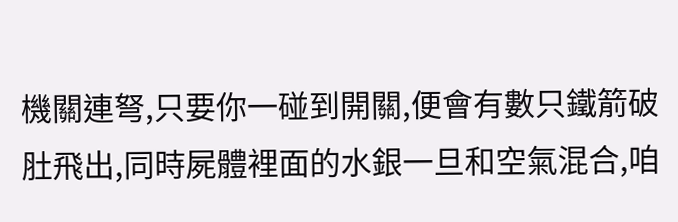機關連弩,只要你一碰到開關,便會有數只鐵箭破肚飛出,同時屍體裡面的水銀一旦和空氣混合,咱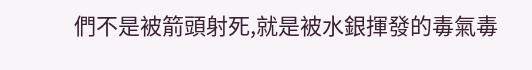們不是被箭頭射死,就是被水銀揮發的毒氣毒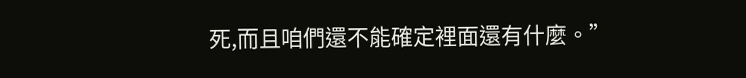死,而且咱們還不能確定裡面還有什麼。”